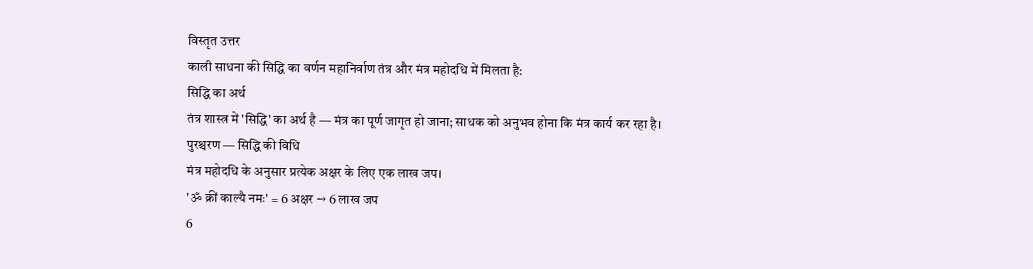विस्तृत उत्तर
काली साधना की सिद्धि का वर्णन महानिर्वाण तंत्र और मंत्र महोदधि में मिलता है:
सिद्धि का अर्थ
तंत्र शास्त्र में 'सिद्धि' का अर्थ है — मंत्र का पूर्ण जागृत हो जाना; साधक को अनुभव होना कि मंत्र कार्य कर रहा है।
पुरश्चरण — सिद्धि की विधि
मंत्र महोदधि के अनुसार प्रत्येक अक्षर के लिए एक लाख जप।
'ॐ क्रीं काल्यै नमः' = 6 अक्षर → 6 लाख जप
6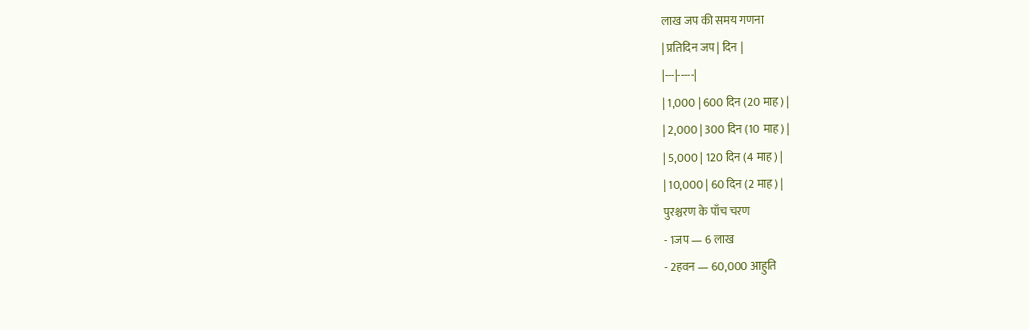लाख जप की समय गणना
| प्रतिदिन जप | दिन |
|---|-----|
| 1,000 | 600 दिन (20 माह) |
| 2,000 | 300 दिन (10 माह) |
| 5,000 | 120 दिन (4 माह) |
| 10,000 | 60 दिन (2 माह) |
पुरश्चरण के पाँच चरण
- 1जप — 6 लाख
- 2हवन — 60,000 आहुति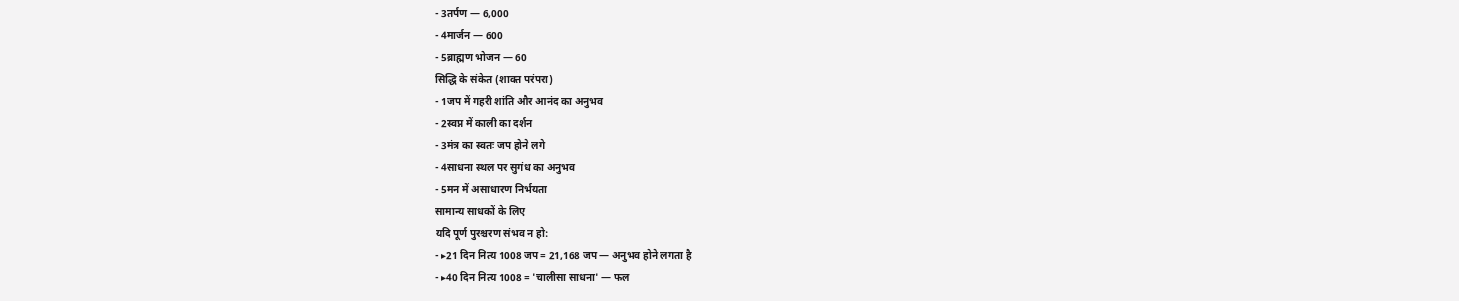- 3तर्पण — 6,000
- 4मार्जन — 600
- 5ब्राह्मण भोजन — 60
सिद्धि के संकेत (शाक्त परंपरा)
- 1जप में गहरी शांति और आनंद का अनुभव
- 2स्वप्न में काली का दर्शन
- 3मंत्र का स्वतः जप होने लगे
- 4साधना स्थल पर सुगंध का अनुभव
- 5मन में असाधारण निर्भयता
सामान्य साधकों के लिए
यदि पूर्ण पुरश्चरण संभव न हो:
- ▸21 दिन नित्य 1008 जप = 21,168 जप — अनुभव होने लगता है
- ▸40 दिन नित्य 1008 = 'चालीसा साधना' — फल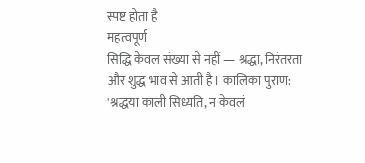स्पष्ट होता है
महत्वपूर्ण
सिद्धि केवल संख्या से नहीं — श्रद्धा, निरंतरता और शुद्ध भाव से आती है। कालिका पुराण: 'श्रद्धया काली सिध्यति, न केवलं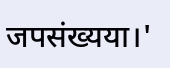जपसंख्यया।'